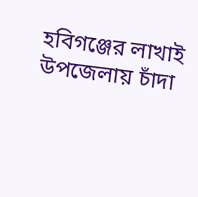হবিগঞ্জের লাখাই উপজেলায় চাঁদা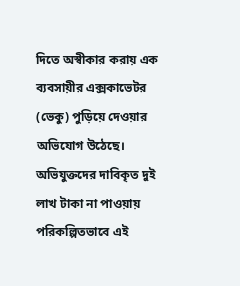দিতে অস্বীকার করায় এক ব্যবসায়ীর এক্সকাভেটর (ভেকু) পুড়িয়ে দেওয়ার অভিযোগ উঠেছে। অভিযুক্তদের দাবিকৃত দুই লাখ টাকা না পাওয়ায় পরিকল্পিতভাবে এই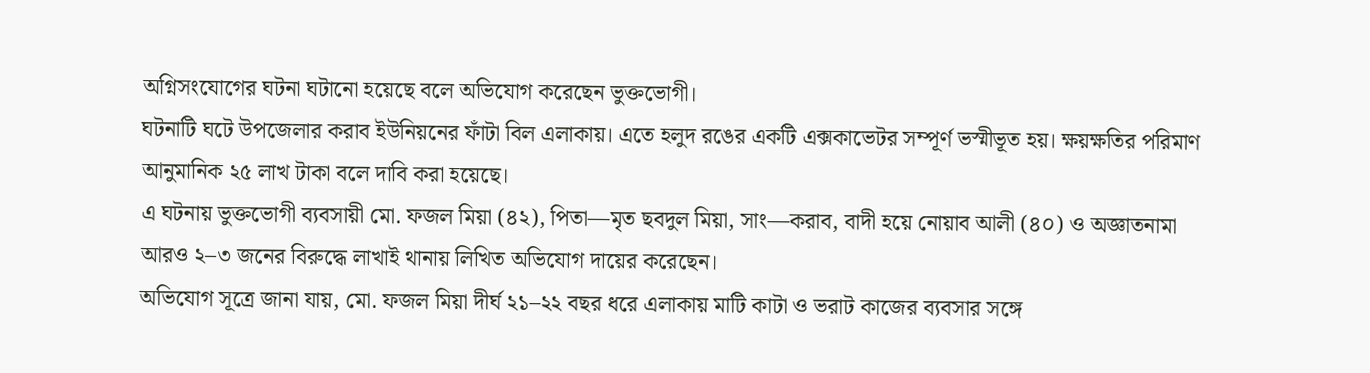অগ্নিসংযোগের ঘটনা ঘটানো হয়েছে বলে অভিযোগ করেছেন ভুক্তভোগী।
ঘটনাটি ঘটে উপজেলার করাব ইউনিয়নের ফাঁটা বিল এলাকায়। এতে হলুদ রঙের একটি এক্সকাভেটর সম্পূর্ণ ভস্মীভূত হয়। ক্ষয়ক্ষতির পরিমাণ আনুমানিক ২৫ লাখ টাকা বলে দাবি করা হয়েছে।
এ ঘটনায় ভুক্তভোগী ব্যবসায়ী মো. ফজল মিয়া (৪২), পিতা—মৃত ছবদুল মিয়া, সাং—করাব, বাদী হয়ে নোয়াব আলী (৪০) ও অজ্ঞাতনামা আরও ২–৩ জনের বিরুদ্ধে লাখাই থানায় লিখিত অভিযোগ দায়ের করেছেন।
অভিযোগ সূত্রে জানা যায়, মো. ফজল মিয়া দীর্ঘ ২১–২২ বছর ধরে এলাকায় মাটি কাটা ও ভরাট কাজের ব্যবসার সঙ্গে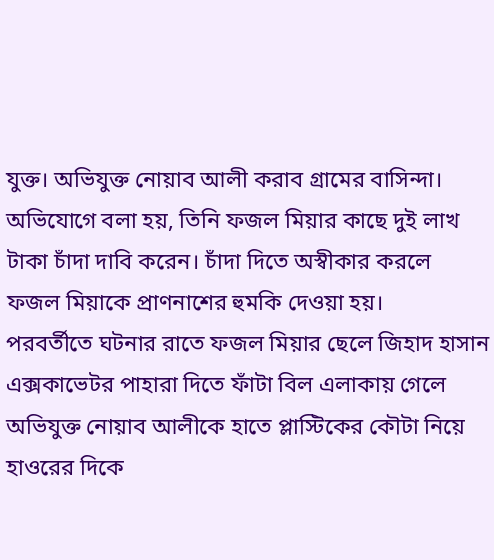যুক্ত। অভিযুক্ত নোয়াব আলী করাব গ্রামের বাসিন্দা। অভিযোগে বলা হয়, তিনি ফজল মিয়ার কাছে দুই লাখ টাকা চাঁদা দাবি করেন। চাঁদা দিতে অস্বীকার করলে ফজল মিয়াকে প্রাণনাশের হুমকি দেওয়া হয়।
পরবর্তীতে ঘটনার রাতে ফজল মিয়ার ছেলে জিহাদ হাসান এক্সকাভেটর পাহারা দিতে ফাঁটা বিল এলাকায় গেলে অভিযুক্ত নোয়াব আলীকে হাতে প্লাস্টিকের কৌটা নিয়ে হাওরের দিকে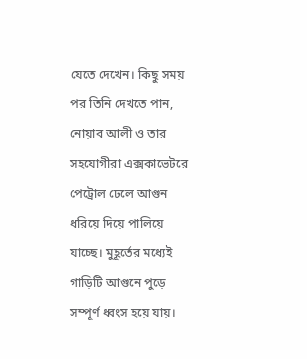যেতে দেখেন। কিছু সময় পর তিনি দেখতে পান, নোয়াব আলী ও তার সহযোগীরা এক্সকাভেটরে পেট্রোল ঢেলে আগুন ধরিয়ে দিয়ে পালিয়ে যাচ্ছে। মুহূর্তের মধ্যেই গাড়িটি আগুনে পুড়ে সম্পূর্ণ ধ্বংস হয়ে যায়।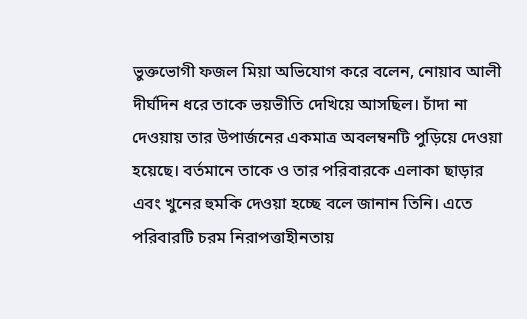ভুক্তভোগী ফজল মিয়া অভিযোগ করে বলেন, নোয়াব আলী দীর্ঘদিন ধরে তাকে ভয়ভীতি দেখিয়ে আসছিল। চাঁদা না দেওয়ায় তার উপার্জনের একমাত্র অবলম্বনটি পুড়িয়ে দেওয়া হয়েছে। বর্তমানে তাকে ও তার পরিবারকে এলাকা ছাড়ার এবং খুনের হুমকি দেওয়া হচ্ছে বলে জানান তিনি। এতে পরিবারটি চরম নিরাপত্তাহীনতায়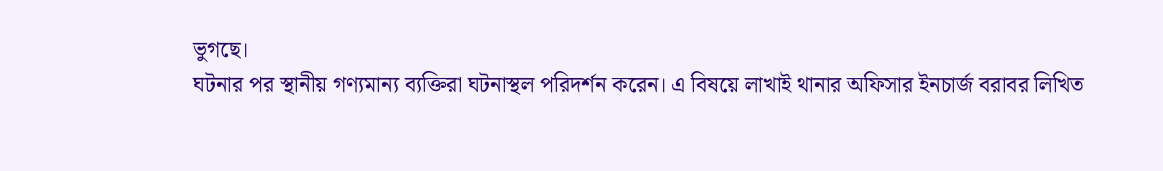ভুগছে।
ঘটনার পর স্থানীয় গণ্যমান্য ব্যক্তিরা ঘটনাস্থল পরিদর্শন করেন। এ বিষয়ে লাখাই থানার অফিসার ইনচার্জ বরাবর লিখিত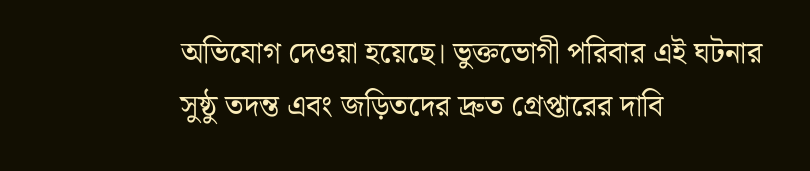অভিযোগ দেওয়া হয়েছে। ভুক্তভোগী পরিবার এই ঘটনার সুষ্ঠু তদন্ত এবং জড়িতদের দ্রুত গ্রেপ্তারের দাবি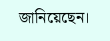জানিয়েছেন।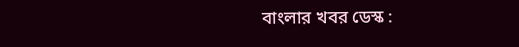বাংলার খবর ডেস্ক :